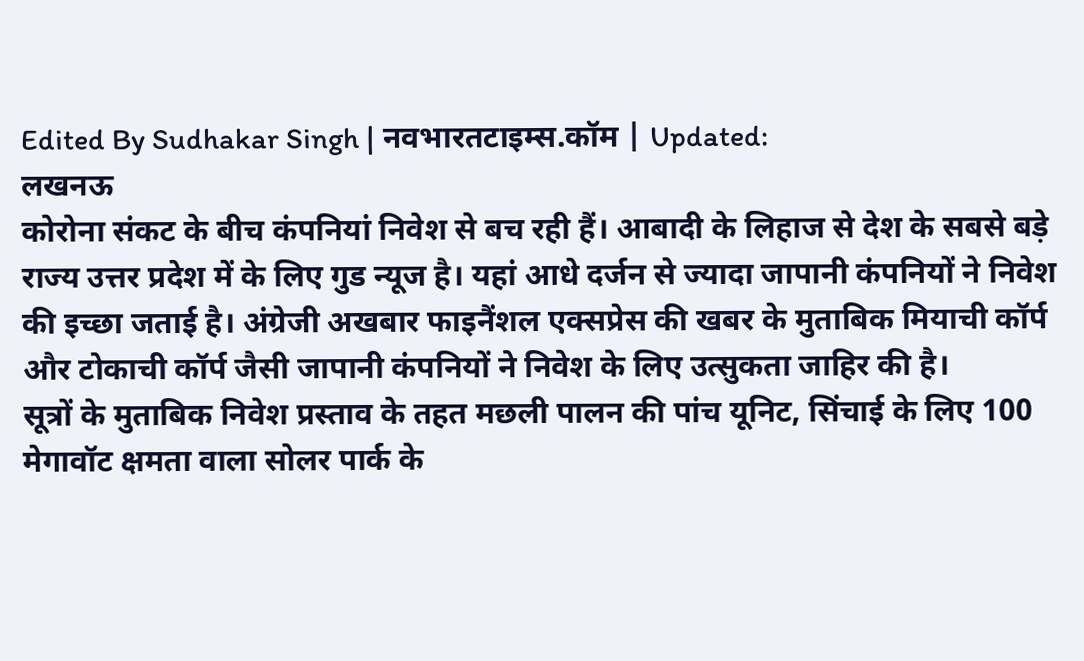Edited By Sudhakar Singh | नवभारतटाइम्स.कॉम | Updated:
लखनऊ
कोरोना संकट के बीच कंपनियां निवेश से बच रही हैं। आबादी के लिहाज से देश के सबसे बड़े राज्य उत्तर प्रदेश में के लिए गुड न्यूज है। यहां आधे दर्जन से ज्यादा जापानी कंपनियों ने निवेश की इच्छा जताई है। अंग्रेजी अखबार फाइनैंशल एक्सप्रेस की खबर के मुताबिक मियाची कॉर्प और टोकाची कॉर्प जैसी जापानी कंपनियों ने निवेश के लिए उत्सुकता जाहिर की है।
सूत्रों के मुताबिक निवेश प्रस्ताव के तहत मछली पालन की पांच यूनिट, सिंचाई के लिए 100 मेगावॉट क्षमता वाला सोलर पार्क के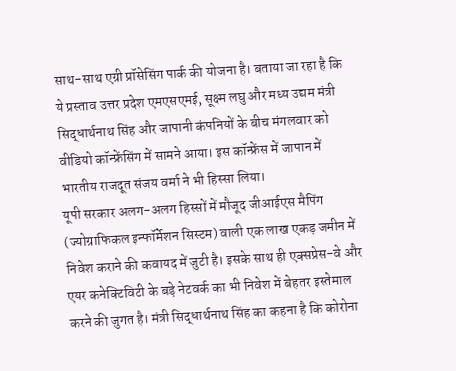साथ-साथ एग्री प्रॉसेसिंग पार्क की योजना है। बताया जा रहा है कि ये प्रस्ताव उत्तर प्रदेश एमएसएमई, सूक्ष्म लघु और मध्य उद्यम मंत्री सिद्धार्थनाथ सिंह और जापानी कंपनियों के बीच मंगलवार को वीडियो कॉन्फ्रेंसिंग में सामने आया। इस कॉन्फ्रेंस में जापान में भारतीय राजदूत संजय वर्मा ने भी हिस्सा लिया।
यूपी सरकार अलग-अलग हिस्सों में मौजूद जीआईएस मैपिंग (ज्योग्राफिकल इन्फॉर्मेशन सिस्टम) वाली एक लाख एकड़ जमीन में निवेश कराने की कवायद में जुटी है। इसके साथ ही एक्सप्रेस-वे और एयर कनेक्टिविटी के बड़े नेटवर्क का भी निवेश में बेहतर इस्तेमाल करने की जुगत है। मंत्री सिद्धार्थनाथ सिंह का कहना है कि कोरोना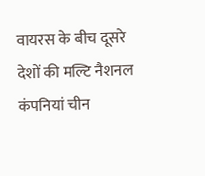वायरस के बीच दूसरे देशों की मल्टि नैशनल कंपनियां चीन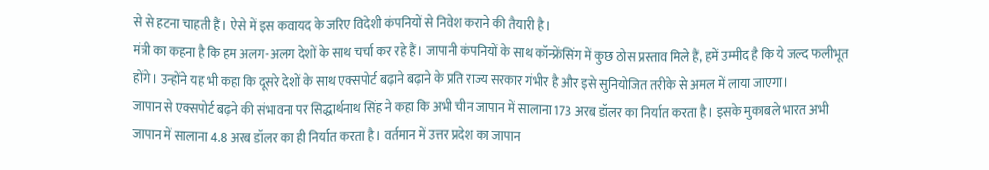से से हटना चाहती हैं। ऐसे में इस कवायद के जरिए विदेशी कंपनियों से निवेश कराने की तैयारी है।
मंत्री का कहना है कि हम अलग-अलग देशों के साथ चर्चा कर रहे हैं। जापानी कंपनियों के साथ कॉन्फ्रेंसिंग में कुछ ठोस प्रस्ताव मिले हैं, हमें उम्मीद है कि ये जल्द फलीभूत होंगे। उन्होंने यह भी कहा कि दूसरे देशों के साथ एक्सपोर्ट बढ़ाने बढ़ाने के प्रति राज्य सरकार गंभीर है और इसे सुनियोजित तरीके से अमल में लाया जाएगा।
जापान से एक्सपोर्ट बढ़ने की संभावना पर सिद्धार्थनाथ सिंह ने कहा कि अभी चीन जापान में सालाना 173 अरब डॉलर का निर्यात करता है। इसके मुकाबले भारत अभी जापान में सालाना 4.8 अरब डॉलर का ही निर्यात करता है। वर्तमान में उत्तर प्रदेश का जापान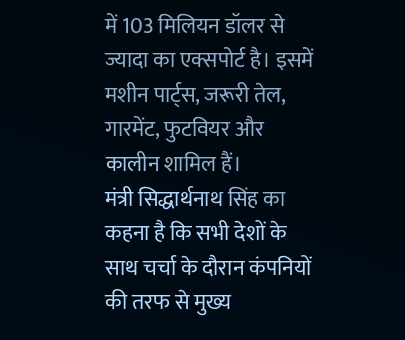में 103 मिलियन डॉलर से ज्यादा का एक्सपोर्ट है। इसमें मशीन पार्ट्स, जरूरी तेल, गारमेंट, फुटवियर और कालीन शामिल हैं।
मंत्री सिद्धार्थनाथ सिंह का कहना है कि सभी देशों के साथ चर्चा के दौरान कंपनियों की तरफ से मुख्य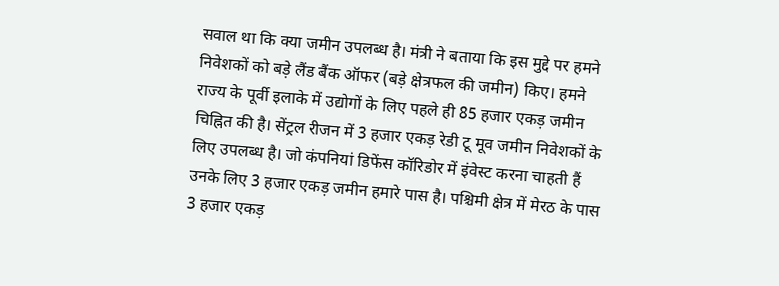सवाल था कि क्या जमीन उपलब्ध है। मंत्री ने बताया कि इस मुद्दे पर हमने निवेशकों को बड़े लैंड बैंक ऑफर (बड़े क्षेत्रफल की जमीन) किए। हमने राज्य के पूर्वी इलाके में उद्योगों के लिए पहले ही 85 हजार एकड़ जमीन चिह्नित की है। सेंट्रल रीजन में 3 हजार एकड़ रेडी टू मूव जमीन निवेशकों के लिए उपलब्ध है। जो कंपनियां डिफेंस कॉरिडोर में इंवेस्ट करना चाहती हैं उनके लिए 3 हजार एकड़ जमीन हमारे पास है। पश्चिमी क्षेत्र में मेरठ के पास 3 हजार एकड़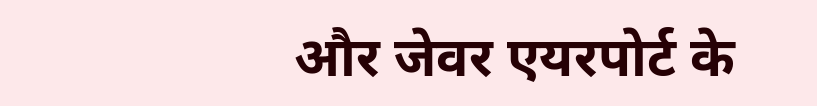और जेवर एयरपोर्ट के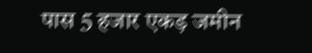पास 5 हजार एकड़ जमीन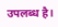उपलब्ध है।